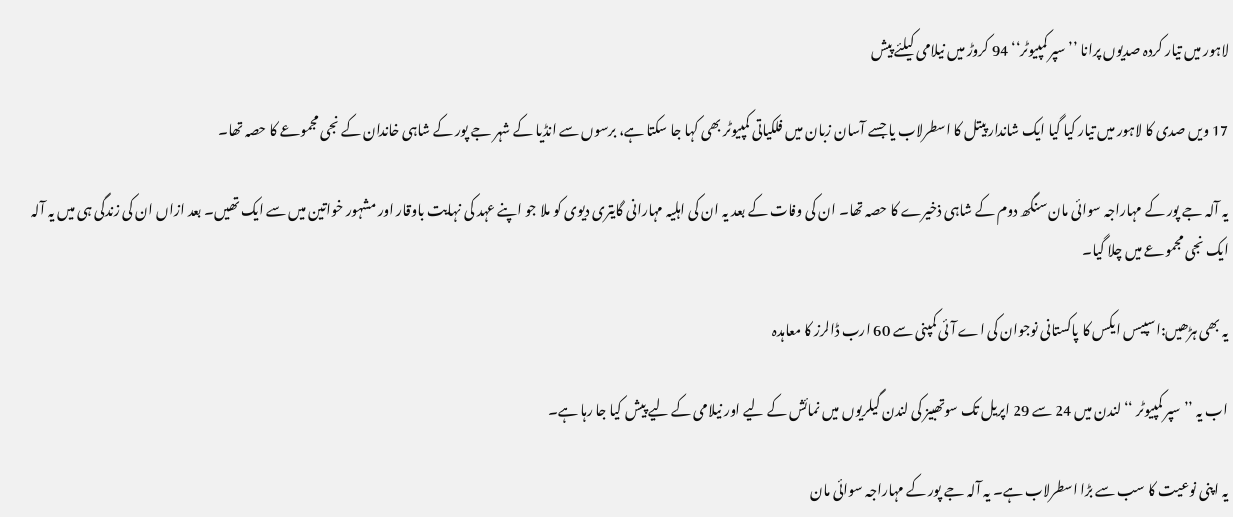لاہور میں تیار کردہ صدیوں پرانا ’’سپر کمپیوٹر‘‘ 94 کروڑ میں نیلامی کیلئے پیش

17 ویں صدی کا لاہور میں تیار کیا گیا ایک شاندار پیتل کا اسطرلاب یا جسے آسان زبان میں فلکیاتی کمپیوٹر بھی کہا جا سکتا ہے، برسوں سے انڈیا کے شہر جے پور کے شاہی خاندان کے نجی مجموعے کا حصہ تھا۔

یہ آلہ جے پور کے مہاراجہ سوائی مان سنگھ دوم کے شاہی ذخیرے کا حصہ تھا۔ ان کی وفات کے بعد یہ ان کی اہلیہ مہارانی گایتری دیوی کو ملا جو اپنے عہد کی نہایت باوقار اور مشہور خواتین میں سے ایک تھیں۔ بعد ازاں ان کی زندگی ہی میں یہ آلہ ایک نجی مجموعے میں چلا گیا۔

یہ بھی ہڑھیں:اسپیس ایکس کا پاکستانی نوجوان کی اے آئی کمپنی سے 60 ارب ڈالرز کا معاہدہ

اب یہ ’’ سپر کمپیوٹر ‘‘ لندن میں 24 سے 29 اپریل تک سوتھبیز کی لندن گیلریوں میں نمائش کے لیے اور نیلامی کے لیے پیش کیا جا رہا ہے۔

یہ اپنی نوعیت کا سب سے بڑا اسطرلاب ہے۔ یہ آلہ جے پور کے مہاراجہ سوائی مان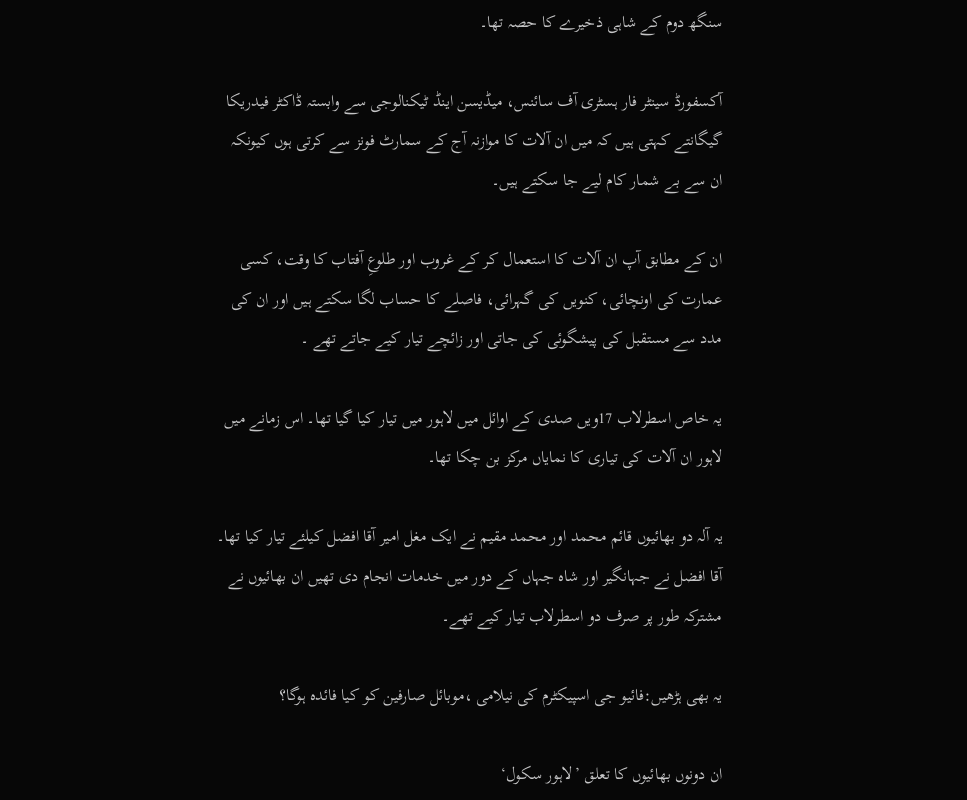سنگھ دوم کے شاہی ذخیرے کا حصہ تھا۔

آکسفورڈ سینٹر فار ہسٹری آف سائنس، میڈیسن اینڈ ٹیکنالوجی سے وابستہ ڈاکٹر فیدریکا گیگانتے کہتی ہیں کہ میں ان آلات کا موازنہ آج کے سمارٹ فونز سے کرتی ہوں کیونکہ ان سے بے شمار کام لیے جا سکتے ہیں۔

ان کے مطابق آپ ان آلات کا استعمال کر کے غروب اور طلوعِ آفتاب کا وقت، کسی عمارت کی اونچائی، کنویں کی گہرائی، فاصلے کا حساب لگا سکتے ہیں اور ان کی مدد سے مستقبل کی پیشگوئی کی جاتی اور زائچے تیار کیے جاتے تھے ۔

یہ خاص اسطرلاب 17ویں صدی کے اوائل میں لاہور میں تیار کیا گیا تھا۔ اس زمانے میں لاہور ان آلات کی تیاری کا نمایاں مرکز بن چکا تھا۔

یہ آلہ دو بھائیوں قائم محمد اور محمد مقیم نے ایک مغل امیر آقا افضل کیلئے تیار کیا تھا۔ آقا افضل نے جہانگیر اور شاہ جہاں کے دور میں خدمات انجام دی تھیں ان بھائیوں نے مشترکہ طور پر صرف دو اسطرلاب تیار کیے تھے۔

یہ بھی ہڑھیں:فائیو جی اسپیکٹرم کی نیلامی ،موبائل صارفین کو کیا فائدہ ہوگا؟

ان دونوں بھائیوں کا تعلق ’لاہور سکول‘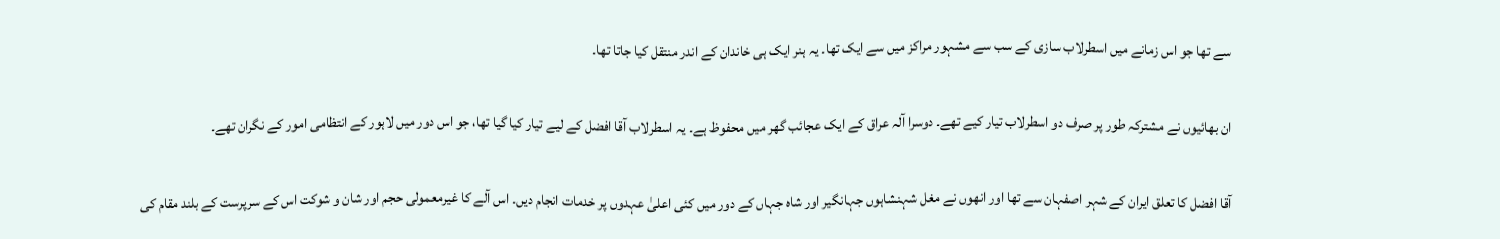سے تھا جو اس زمانے میں اسطرلاب سازی کے سب سے مشہور مراکز میں سے ایک تھا۔ یہ ہنر ایک ہی خاندان کے اندر منتقل کیا جاتا تھا۔

ان بھائیوں نے مشترکہ طور پر صرف دو اسطرلاب تیار کیے تھے۔ دوسرا آلہ عراق کے ایک عجائب گھر میں محفوظ ہے۔ یہ اسطرلاب آقا افضل کے لیے تیار کیا گیا تھا، جو اس دور میں لاہور کے انتظامی امور کے نگران تھے۔

آقا افضل کا تعلق ایران کے شہر اصفہان سے تھا اور انھوں نے مغل شہنشاہوں جہانگیر اور شاہ جہاں کے دور میں کئی اعلیٰ عہدوں پر خدمات انجام دیں۔ اس آلے کا غیرمعمولی حجم اور شان و شوکت اس کے سرپرست کے بلند مقام کی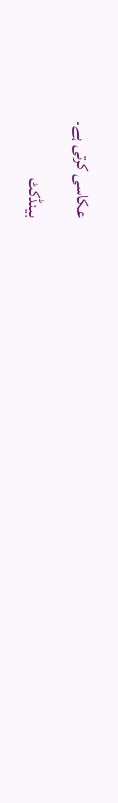عکاسی کرتی ہے۔

بینڈکٹ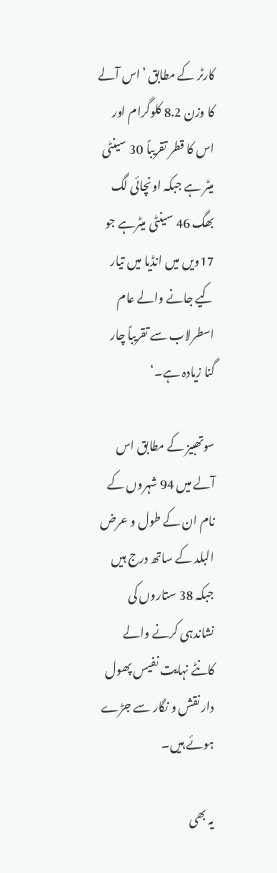کارٹر کے مطابق ’اس آلے کا وزن 8.2 کلوگرام اور اس کا قطر تقریباً 30 سینٹی میٹر ہے جبکہ اونچائی لگ بھگ 46 سینٹی میٹرہے جو 17ویں میں انڈیا میں تیار کیے جانے والے عام اسطرلاب سے تقریباً چار گنا زیادہ ہے۔‘

سوتھبیز کے مطابق اس آلے میں 94 شہروں کے نام ان کے طول و عرض البلد کے ساتھ درج ہیں جبکہ 38 ستاروں کی نشاندہی کرنے والے کانٹے نہایت نفیس پھول دار نقش و نگار سے جڑے ہوئے ہیں۔

یہ بھی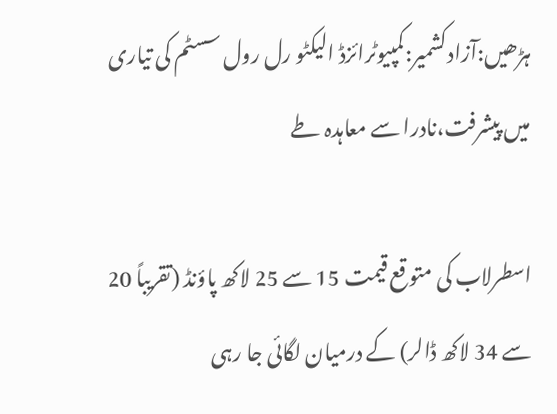ہڑھیں:آزادکشمیر:کمپیوٹرائزڈ الیکٹو رل رول سسٹم کی تیاری میں پیشرفت،نادرا سے معاہدہ طے

اسطرلاب کی متوقع قیمت 15 سے 25 لاکھ پاؤنڈ (تقریباً 20 سے 34 لاکھ ڈالر) کے درمیان لگائی جا رہی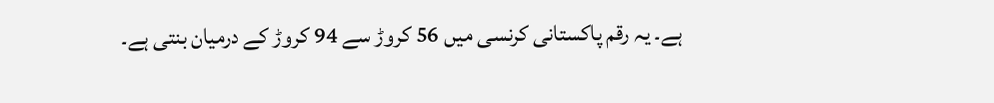ہے۔ یہ رقم پاکستانی کرنسی میں 56 کروڑ سے 94 کروڑ کے درمیان بنتی ہے۔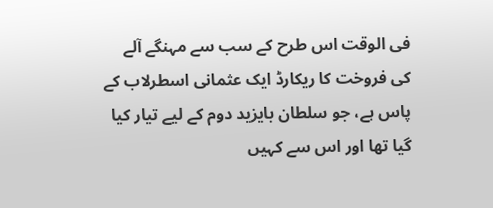فی الوقت اس طرح کے سب سے مہنگے آلے کی فروخت کا ریکارڈ ایک عثمانی اسطرلاب کے پاس ہے، جو سلطان بایزید دوم کے لیے تیار کیا گیا تھا اور اس سے کہیں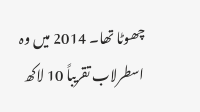چھوٹا تھا۔ 2014 میں وہ اسطرلاب تقریباً 10 لاکھ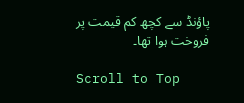پاؤنڈ سے کچھ کم قیمت پر فروخت ہوا تھا۔

Scroll to Top